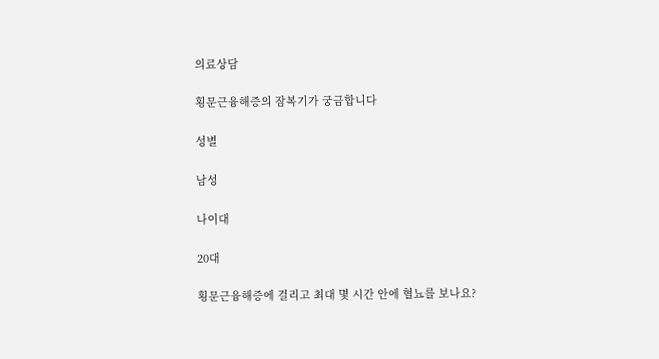의료상담

횡문근융해증의 잠복기가 궁금합니다

성별

남성

나이대

20대

횡문근융해증에 걸리고 최대 몇 시간 안에 혈뇨를 보나요?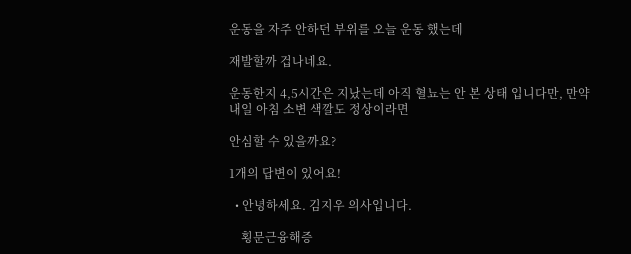운동을 자주 안하던 부위를 오늘 운동 했는데

재발할까 겁나네요.

운동한지 4,5시간은 지났는데 아직 혈뇨는 안 본 상태 입니다만, 만약 내일 아침 소변 색깔도 정상이라면

안심할 수 있을까요?

1개의 답변이 있어요!

  • 안녕하세요. 김지우 의사입니다.

    횡문근융해증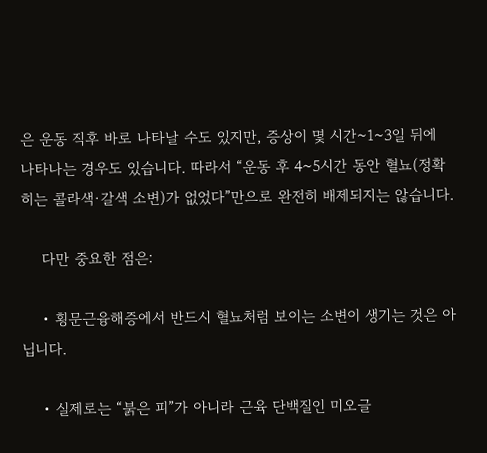은 운동 직후 바로 나타날 수도 있지만, 증상이 몇 시간~1~3일 뒤에 나타나는 경우도 있습니다. 따라서 “운동 후 4~5시간 동안 혈뇨(정확히는 콜라색·갈색 소변)가 없었다”만으로 완전히 배제되지는 않습니다.

    다만 중요한 점은:

    • 횡문근융해증에서 반드시 혈뇨처럼 보이는 소변이 생기는 것은 아닙니다.

    • 실제로는 “붉은 피”가 아니라 근육 단백질인 미오글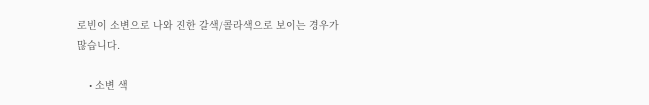로빈이 소변으로 나와 진한 갈색/콜라색으로 보이는 경우가 많습니다.

    • 소변 색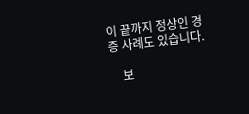이 끝까지 정상인 경증 사례도 있습니다.

    보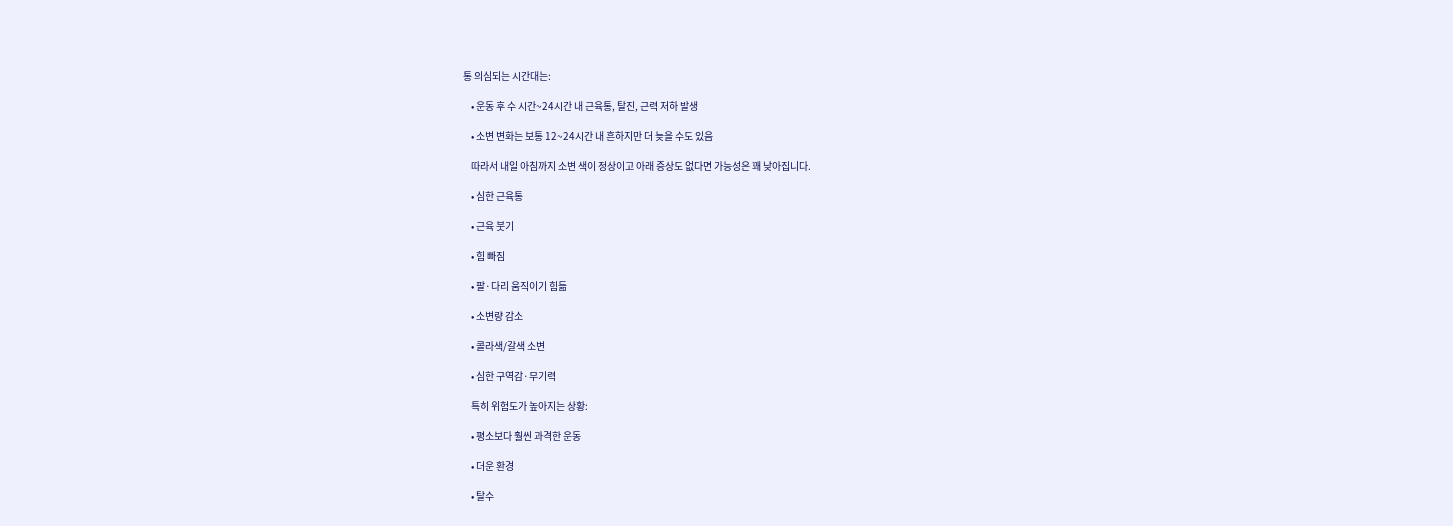통 의심되는 시간대는:

    • 운동 후 수 시간~24시간 내 근육통, 탈진, 근력 저하 발생

    • 소변 변화는 보통 12~24시간 내 흔하지만 더 늦을 수도 있음

    따라서 내일 아침까지 소변 색이 정상이고 아래 증상도 없다면 가능성은 꽤 낮아집니다.

    • 심한 근육통

    • 근육 붓기

    • 힘 빠짐

    • 팔·다리 움직이기 힘듦

    • 소변량 감소

    • 콜라색/갈색 소변

    • 심한 구역감·무기력

    특히 위험도가 높아지는 상황:

    • 평소보다 훨씬 과격한 운동

    • 더운 환경

    • 탈수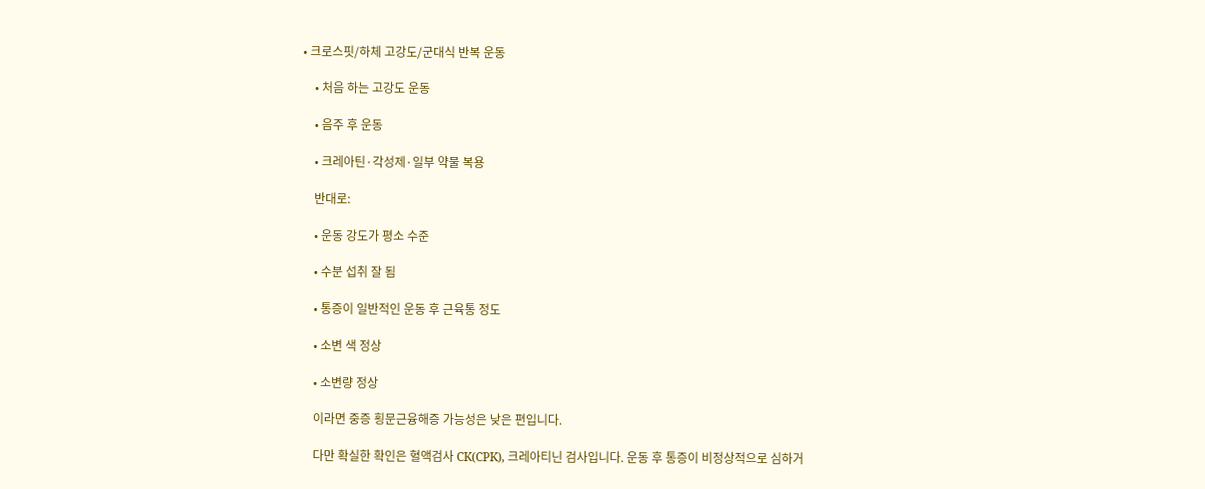• 크로스핏/하체 고강도/군대식 반복 운동

    • 처음 하는 고강도 운동

    • 음주 후 운동

    • 크레아틴·각성제·일부 약물 복용

    반대로:

    • 운동 강도가 평소 수준

    • 수분 섭취 잘 됨

    • 통증이 일반적인 운동 후 근육통 정도

    • 소변 색 정상

    • 소변량 정상

    이라면 중증 횡문근융해증 가능성은 낮은 편입니다.

    다만 확실한 확인은 혈액검사 CK(CPK), 크레아티닌 검사입니다. 운동 후 통증이 비정상적으로 심하거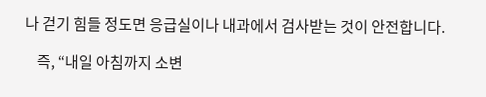나 걷기 힘들 정도면 응급실이나 내과에서 검사받는 것이 안전합니다.

    즉, “내일 아침까지 소변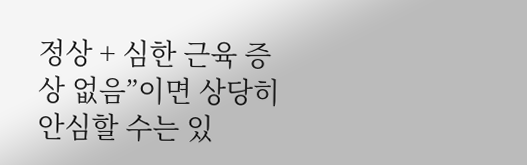정상 + 심한 근육 증상 없음”이면 상당히 안심할 수는 있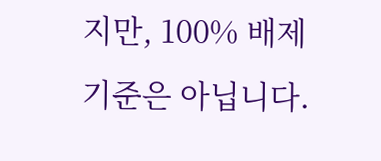지만, 100% 배제 기준은 아닙니다.